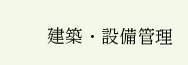建築・設備管理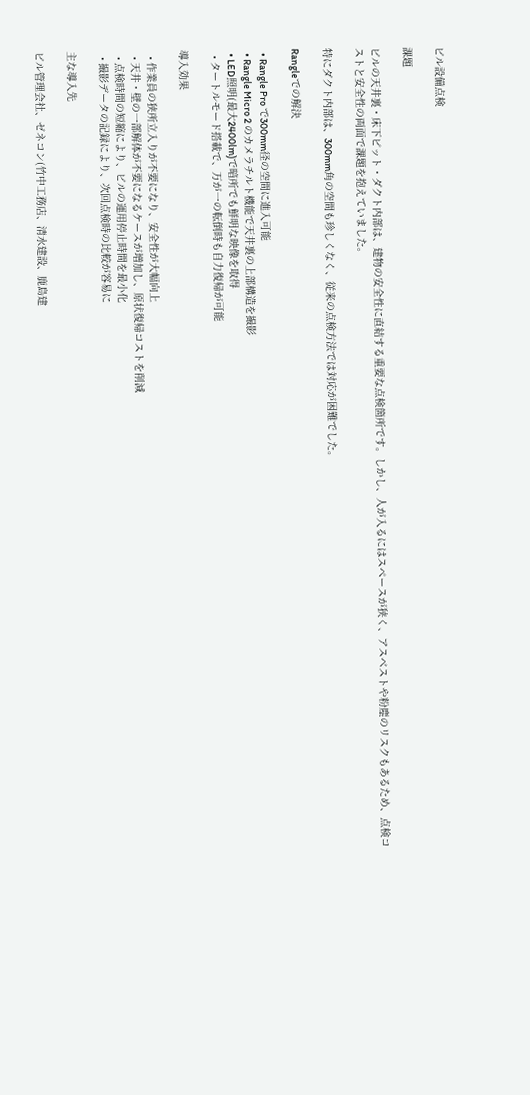ビル設備点検

課題

ビルの天井裏・床下ピット・ダクト内部は、建物の安全性に直結する重要な点検箇所です。しかし、人が入るにはスペースが狭く、アスベストや粉塵のリスクもあるため、点検コストと安全性の両面で課題を抱えていました。

特にダクト内部は、300mm角の空間も珍しくなく、従来の点検方法では対応が困難でした。

Rangleでの解決

  • Rangle Pro で300mm径の空間に進入可能
  • Rangle Micro 2 のカメラチルト機能で天井裏の上部構造を撮影
  • LED照明(最大2400lm)で暗所でも鮮明な映像を取得
  • タートルモード搭載で、万が一の転倒時も自力復帰が可能

導入効果

  • 作業員の狭所立入りが不要になり、安全性が大幅向上
  • 天井・壁の一部解体が不要になるケースが増加し、原状復帰コストを削減
  • 点検時間の短縮により、ビルの運用停止時間を最小化
  • 撮影データの記録により、次回点検時の比較が容易に

主な導入先

ビル管理会社、ゼネコン(竹中工務店、清水建設、鹿島建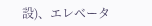設)、エレベータ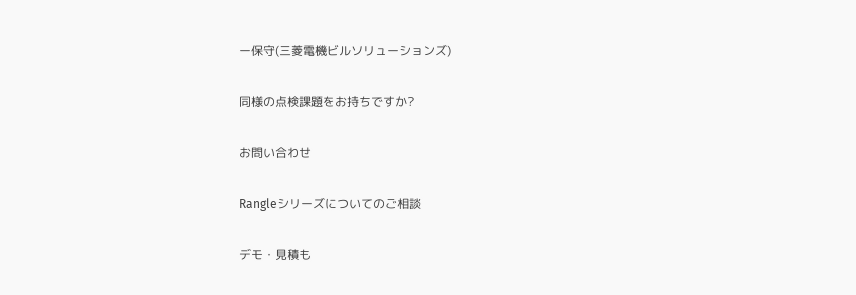ー保守(三菱電機ビルソリューションズ)

同様の点検課題をお持ちですか?

お問い合わせ

Rangleシリーズについてのご相談

デモ・見積も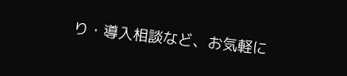り・導入相談など、お気軽に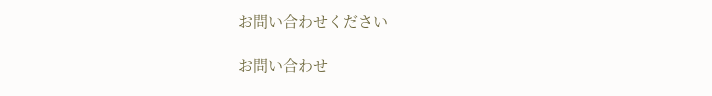お問い合わせください

お問い合わせ